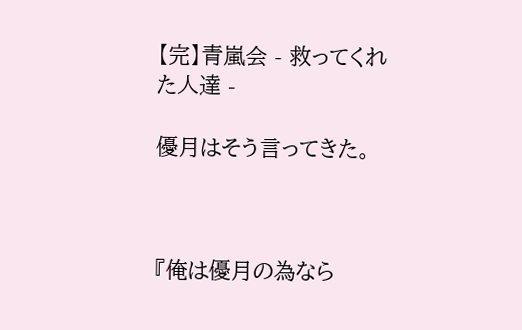【完】青嵐会 - 救ってくれた人達 -

優月はそう言ってきた。



『俺は優月の為なら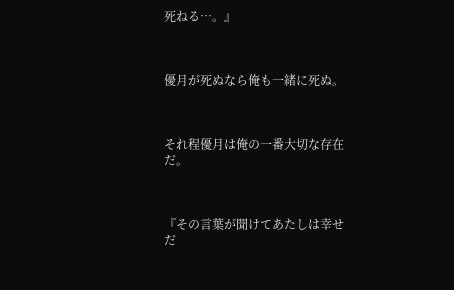死ねる…。』



優月が死ぬなら俺も一緒に死ぬ。



それ程優月は俺の一番大切な存在だ。



『その言葉が聞けてあたしは幸せだ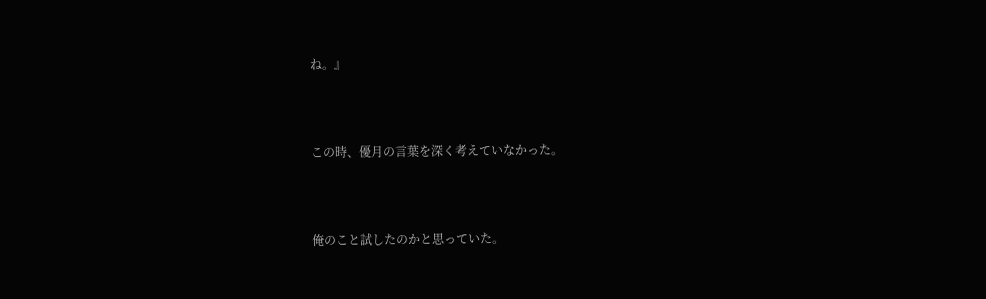ね。』



この時、優月の言葉を深く考えていなかった。



俺のこと試したのかと思っていた。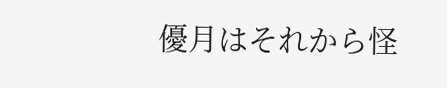優月はそれから怪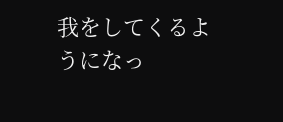我をしてくるようになっ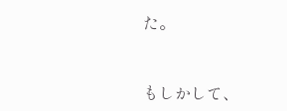た。



もしかして、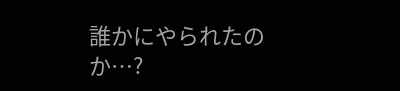誰かにやられたのか…?